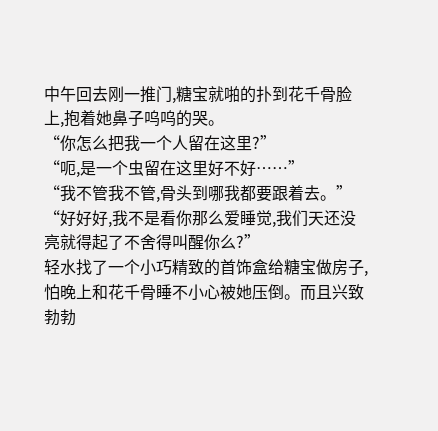中午回去刚一推门,糖宝就啪的扑到花千骨脸上,抱着她鼻子呜呜的哭。
“你怎么把我一个人留在这里?”
“呃,是一个虫留在这里好不好……”
“我不管我不管,骨头到哪我都要跟着去。”
“好好好,我不是看你那么爱睡觉,我们天还没亮就得起了不舍得叫醒你么?”
轻水找了一个小巧精致的首饰盒给糖宝做房子,怕晚上和花千骨睡不小心被她压倒。而且兴致勃勃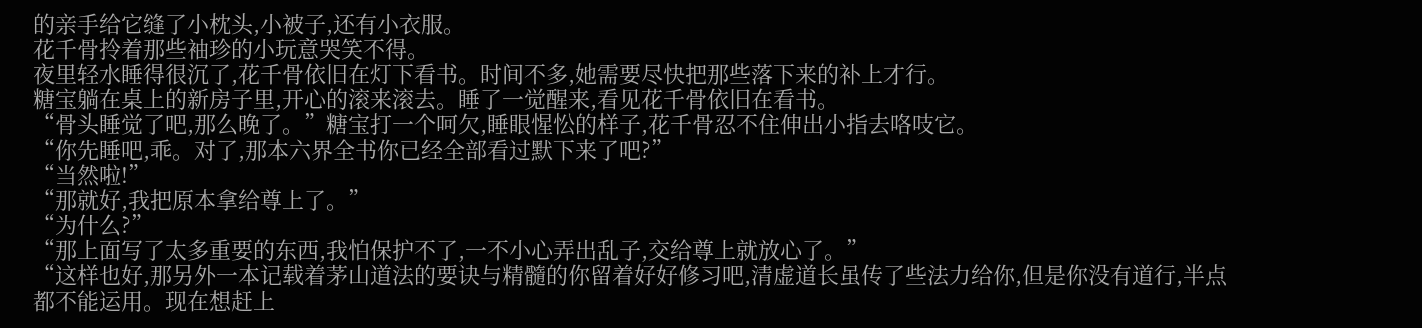的亲手给它缝了小枕头,小被子,还有小衣服。
花千骨拎着那些袖珍的小玩意哭笑不得。
夜里轻水睡得很沉了,花千骨依旧在灯下看书。时间不多,她需要尽快把那些落下来的补上才行。
糖宝躺在桌上的新房子里,开心的滚来滚去。睡了一觉醒来,看见花千骨依旧在看书。
“骨头睡觉了吧,那么晚了。”糖宝打一个呵欠,睡眼惺忪的样子,花千骨忍不住伸出小指去咯吱它。
“你先睡吧,乖。对了,那本六界全书你已经全部看过默下来了吧?”
“当然啦!”
“那就好,我把原本拿给尊上了。”
“为什么?”
“那上面写了太多重要的东西,我怕保护不了,一不小心弄出乱子,交给尊上就放心了。”
“这样也好,那另外一本记载着茅山道法的要诀与精髓的你留着好好修习吧,清虚道长虽传了些法力给你,但是你没有道行,半点都不能运用。现在想赶上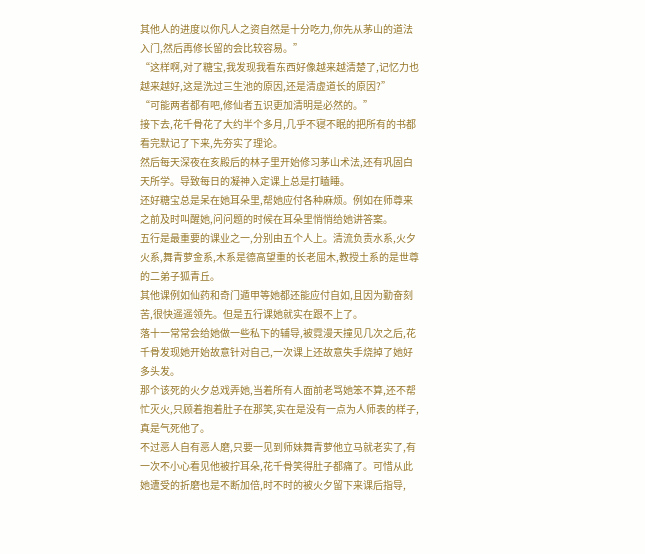其他人的进度以你凡人之资自然是十分吃力,你先从茅山的道法入门,然后再修长留的会比较容易。”
“这样啊,对了糖宝,我发现我看东西好像越来越清楚了,记忆力也越来越好,这是洗过三生池的原因,还是清虚道长的原因?”
“可能两者都有吧,修仙者五识更加清明是必然的。”
接下去,花千骨花了大约半个多月,几乎不寝不眠的把所有的书都看完默记了下来,先夯实了理论。
然后每天深夜在亥殿后的林子里开始修习茅山术法,还有巩固白天所学。导致每日的凝神入定课上总是打瞌睡。
还好糖宝总是呆在她耳朵里,帮她应付各种麻烦。例如在师尊来之前及时叫醒她,问问题的时候在耳朵里悄悄给她讲答案。
五行是最重要的课业之一,分别由五个人上。清流负责水系,火夕火系,舞青萝金系,木系是德高望重的长老屈木,教授土系的是世尊的二弟子狐青丘。
其他课例如仙药和奇门遁甲等她都还能应付自如,且因为勤奋刻苦,很快遥遥领先。但是五行课她就实在跟不上了。
落十一常常会给她做一些私下的辅导,被霓漫天撞见几次之后,花千骨发现她开始故意针对自己,一次课上还故意失手烧掉了她好多头发。
那个该死的火夕总戏弄她,当着所有人面前老骂她笨不算,还不帮忙灭火,只顾着抱着肚子在那笑,实在是没有一点为人师表的样子,真是气死他了。
不过恶人自有恶人磨,只要一见到师妹舞青萝他立马就老实了,有一次不小心看见他被拧耳朵,花千骨笑得肚子都痛了。可惜从此她遭受的折磨也是不断加倍,时不时的被火夕留下来课后指导,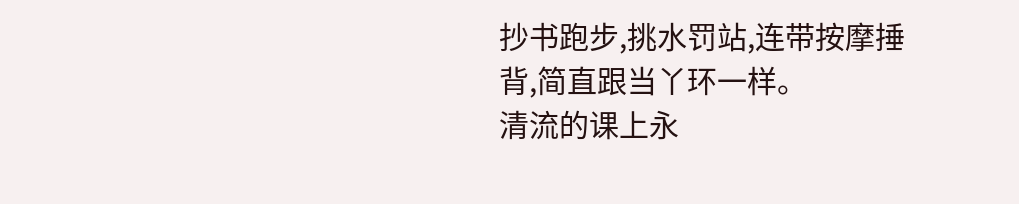抄书跑步,挑水罚站,连带按摩捶背,简直跟当丫环一样。
清流的课上永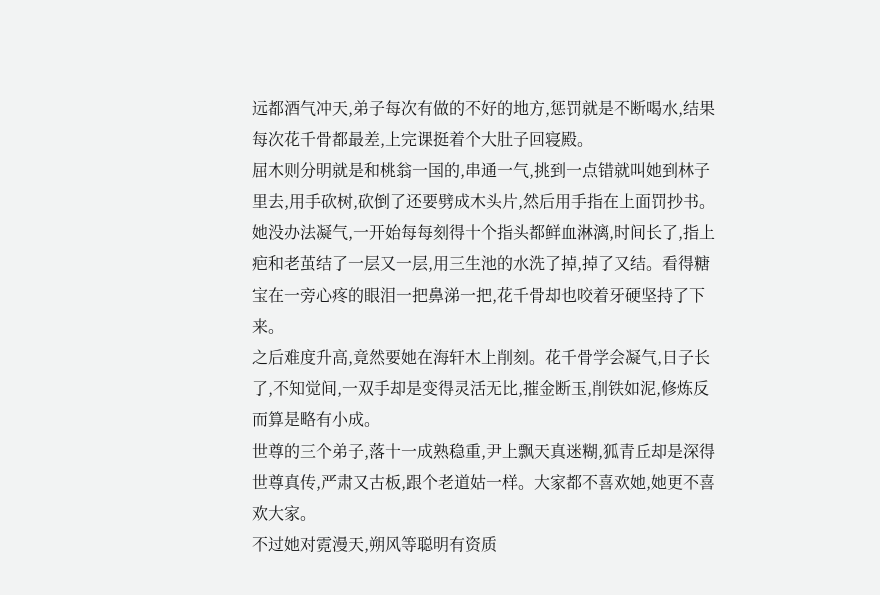远都酒气冲天,弟子每次有做的不好的地方,惩罚就是不断喝水,结果每次花千骨都最差,上完课挺着个大肚子回寝殿。
屈木则分明就是和桃翁一国的,串通一气,挑到一点错就叫她到林子里去,用手砍树,砍倒了还要劈成木头片,然后用手指在上面罚抄书。她没办法凝气,一开始每每刻得十个指头都鲜血淋漓,时间长了,指上疤和老茧结了一层又一层,用三生池的水洗了掉,掉了又结。看得糖宝在一旁心疼的眼泪一把鼻涕一把,花千骨却也咬着牙硬坚持了下来。
之后难度升高,竟然要她在海轩木上削刻。花千骨学会凝气,日子长了,不知觉间,一双手却是变得灵活无比,摧金断玉,削铁如泥,修炼反而算是略有小成。
世尊的三个弟子,落十一成熟稳重,尹上飘天真迷糊,狐青丘却是深得世尊真传,严肃又古板,跟个老道姑一样。大家都不喜欢她,她更不喜欢大家。
不过她对霓漫天,朔风等聪明有资质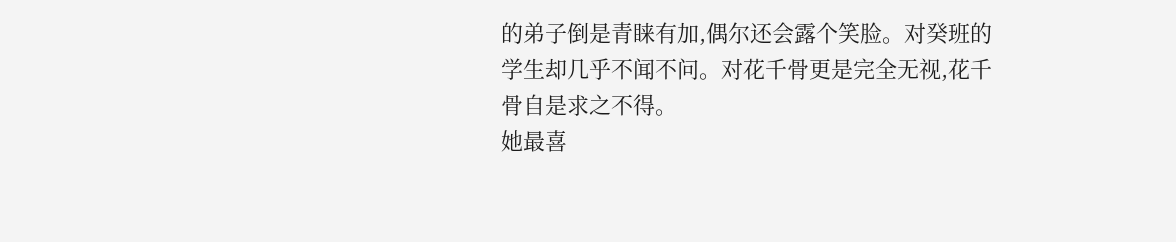的弟子倒是青睐有加,偶尔还会露个笑脸。对癸班的学生却几乎不闻不问。对花千骨更是完全无视,花千骨自是求之不得。
她最喜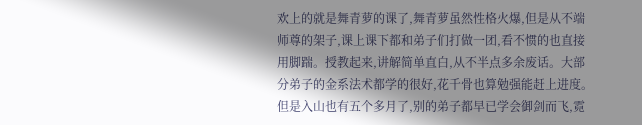欢上的就是舞青萝的课了,舞青萝虽然性格火爆,但是从不端师尊的架子,课上课下都和弟子们打做一团,看不惯的也直接用脚踹。授教起来,讲解简单直白,从不半点多余废话。大部分弟子的金系法术都学的很好,花千骨也算勉强能赶上进度。
但是入山也有五个多月了,别的弟子都早已学会御剑而飞,霓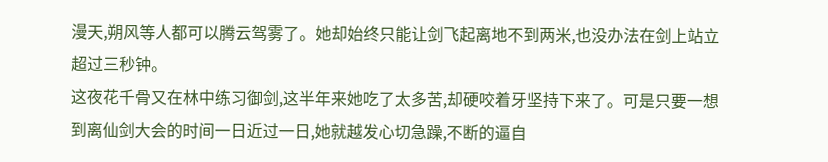漫天,朔风等人都可以腾云驾雾了。她却始终只能让剑飞起离地不到两米,也没办法在剑上站立超过三秒钟。
这夜花千骨又在林中练习御剑,这半年来她吃了太多苦,却硬咬着牙坚持下来了。可是只要一想到离仙剑大会的时间一日近过一日,她就越发心切急躁,不断的逼自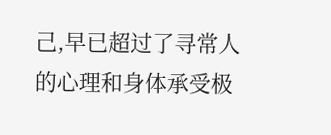己,早已超过了寻常人的心理和身体承受极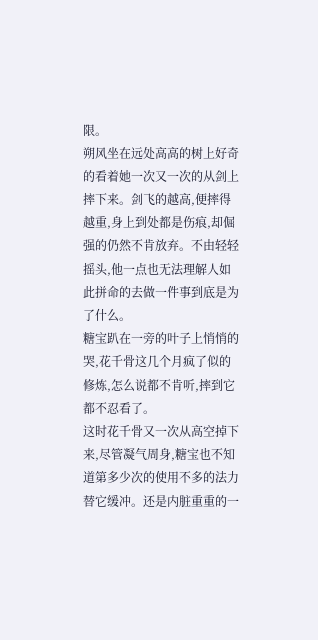限。
朔风坐在远处高高的树上好奇的看着她一次又一次的从剑上摔下来。剑飞的越高,便摔得越重,身上到处都是伤痕,却倔强的仍然不肯放弃。不由轻轻摇头,他一点也无法理解人如此拼命的去做一件事到底是为了什么。
糖宝趴在一旁的叶子上悄悄的哭,花千骨这几个月疯了似的修炼,怎么说都不肯听,摔到它都不忍看了。
这时花千骨又一次从高空掉下来,尽管凝气周身,糖宝也不知道第多少次的使用不多的法力替它缓冲。还是内脏重重的一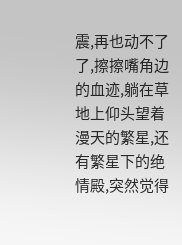震,再也动不了了,擦擦嘴角边的血迹,躺在草地上仰头望着漫天的繁星,还有繁星下的绝情殿,突然觉得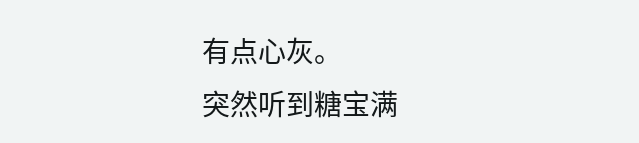有点心灰。
突然听到糖宝满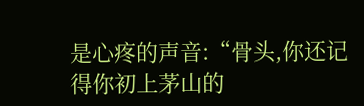是心疼的声音:“骨头,你还记得你初上茅山的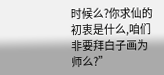时候么?你求仙的初衷是什么,咱们非要拜白子画为师么?”